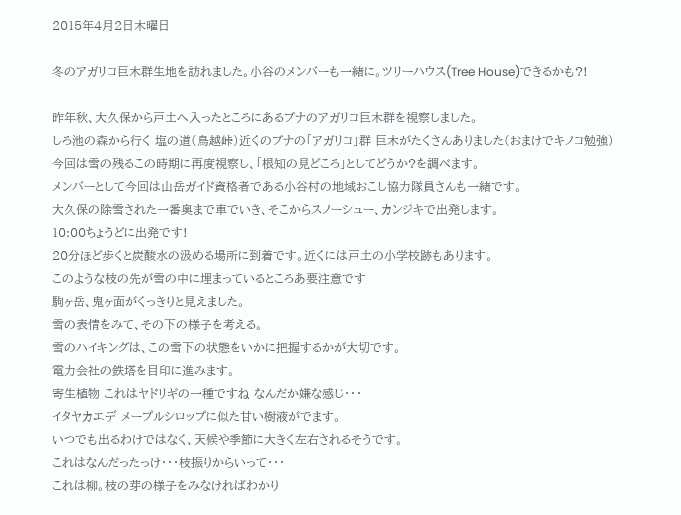2015年4月2日木曜日

冬のアガリコ巨木群生地を訪れました。小谷のメンバーも一緒に。ツリーハウス(Tree House)できるかも?!

昨年秋、大久保から戸土へ入ったところにあるブナのアガリコ巨木群を視察しました。
しろ池の森から行く 塩の道(鳥越峠)近くのブナの「アガリコ」群 巨木がたくさんありました(おまけでキノコ勉強)
今回は雪の残るこの時期に再度視察し、「根知の見どころ」としてどうか?を調べます。
メンバーとして今回は山岳ガイド資格者である小谷村の地域おこし協力隊員さんも一緒です。
大久保の除雪された一番奥まで車でいき、そこからスノーシュー、カンジキで出発します。
10:00ちょうどに出発です!
20分ほど歩くと炭酸水の汲める場所に到着です。近くには戸土の小学校跡もあります。
このような枝の先が雪の中に埋まっているところあ要注意です
駒ヶ岳、鬼ヶ面がくっきりと見えました。
雪の表情をみて、その下の様子を考える。
雪のハイキングは、この雪下の状態をいかに把握するかが大切です。
電力会社の鉄塔を目印に進みます。
寄生植物 これはヤドリギの一種ですね なんだか嫌な感じ・・・
イタヤカエデ メープルシロップに似た甘い樹液がでます。
いつでも出るわけではなく、天候や季節に大きく左右されるそうです。
これはなんだったっけ・・・枝振りからいって・・・
これは柳。枝の芽の様子をみなければわかり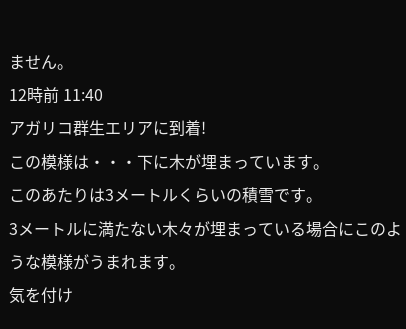ません。
12時前 11:40
アガリコ群生エリアに到着!
この模様は・・・下に木が埋まっています。
このあたりは3メートルくらいの積雪です。
3メートルに満たない木々が埋まっている場合にこのような模様がうまれます。
気を付け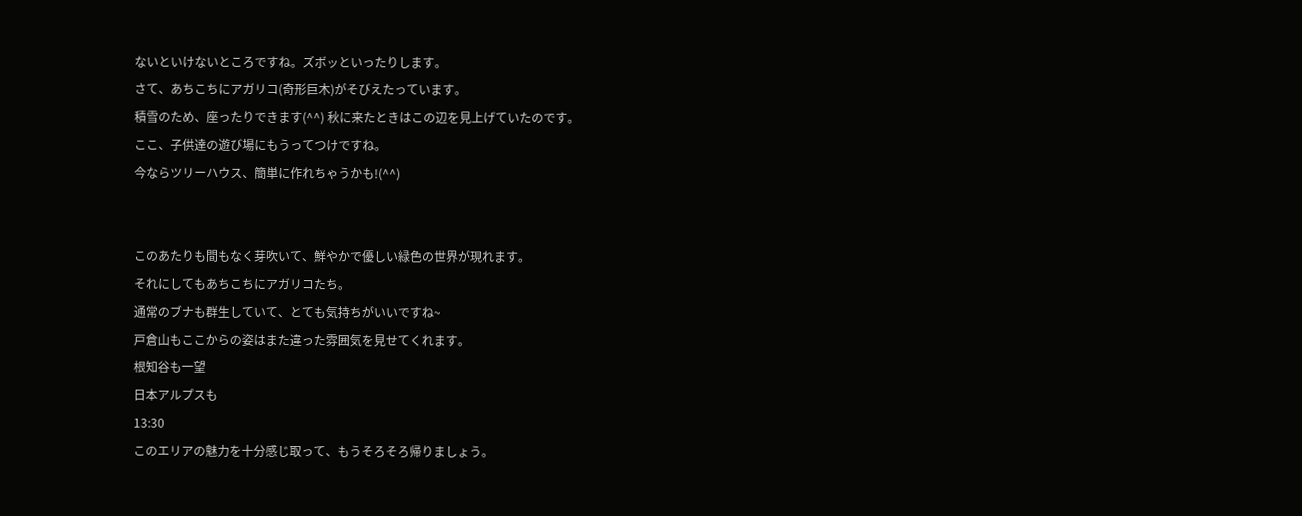ないといけないところですね。ズボッといったりします。
さて、あちこちにアガリコ(奇形巨木)がそびえたっています。
積雪のため、座ったりできます(^^) 秋に来たときはこの辺を見上げていたのです。
ここ、子供達の遊び場にもうってつけですね。
今ならツリーハウス、簡単に作れちゃうかも!(^^)


このあたりも間もなく芽吹いて、鮮やかで優しい緑色の世界が現れます。
それにしてもあちこちにアガリコたち。
通常のブナも群生していて、とても気持ちがいいですね~
戸倉山もここからの姿はまた違った雰囲気を見せてくれます。
根知谷も一望
日本アルプスも
13:30
このエリアの魅力を十分感じ取って、もうそろそろ帰りましょう。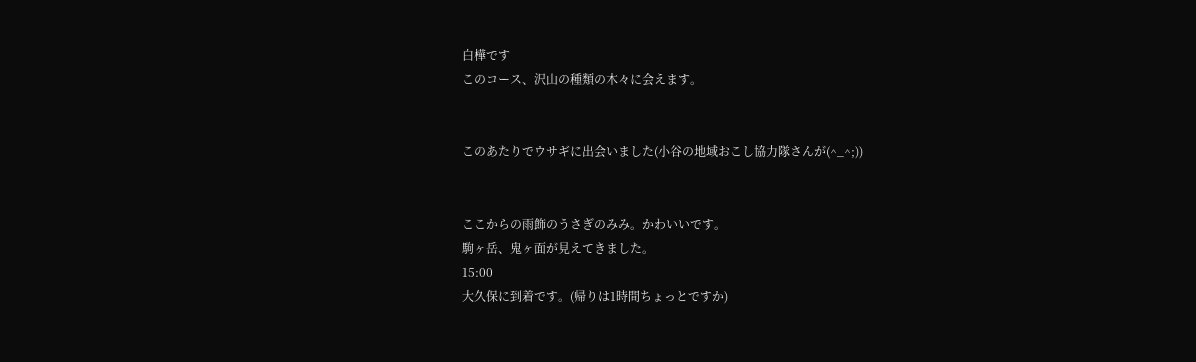白樺です
このコース、沢山の種類の木々に会えます。


このあたりでウサギに出会いました(小谷の地域おこし協力隊さんが(^_^;))


ここからの雨飾のうさぎのみみ。かわいいです。
駒ヶ岳、鬼ヶ面が見えてきました。
15:00
大久保に到着です。(帰りは1時間ちょっとですか)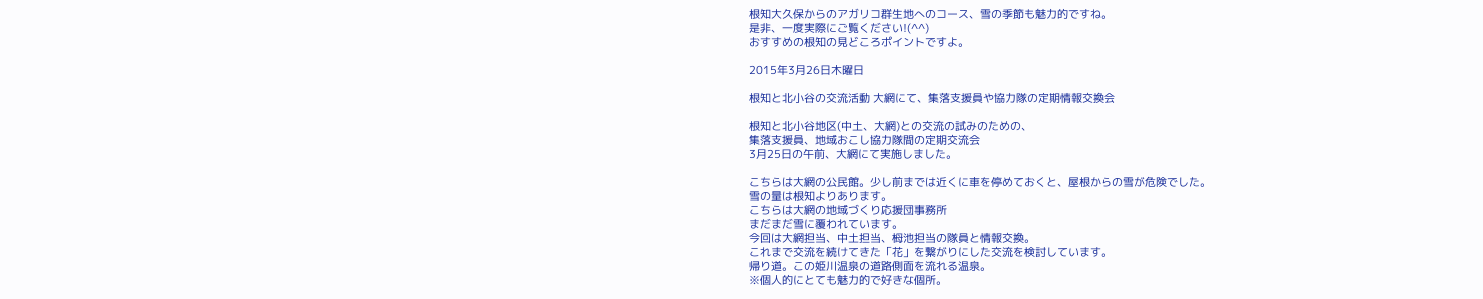根知大久保からのアガリコ群生地へのコース、雪の季節も魅力的ですね。
是非、一度実際にご覧ください!(^^)
おすすめの根知の見どころポイントですよ。

2015年3月26日木曜日

根知と北小谷の交流活動 大網にて、集落支援員や協力隊の定期情報交換会

根知と北小谷地区(中土、大網)との交流の試みのための、
集落支援員、地域おこし協力隊間の定期交流会
3月25日の午前、大網にて実施しました。

こちらは大網の公民館。少し前までは近くに車を停めておくと、屋根からの雪が危険でした。
雪の量は根知よりあります。
こちらは大網の地域づくり応援団事務所
まだまだ雪に覆われています。
今回は大網担当、中土担当、栂池担当の隊員と情報交換。
これまで交流を続けてきた「花」を繋がりにした交流を検討しています。
帰り道。この姫川温泉の道路側面を流れる温泉。
※個人的にとても魅力的で好きな個所。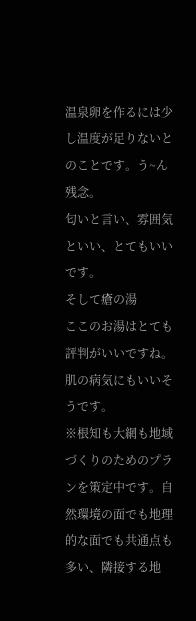温泉卵を作るには少し温度が足りないとのことです。う~ん残念。
匂いと言い、雰囲気といい、とてもいいです。
そして瘡の湯
ここのお湯はとても評判がいいですね。肌の病気にもいいそうです。
※根知も大網も地域づくりのためのプランを策定中です。自然環境の面でも地理的な面でも共通点も多い、隣接する地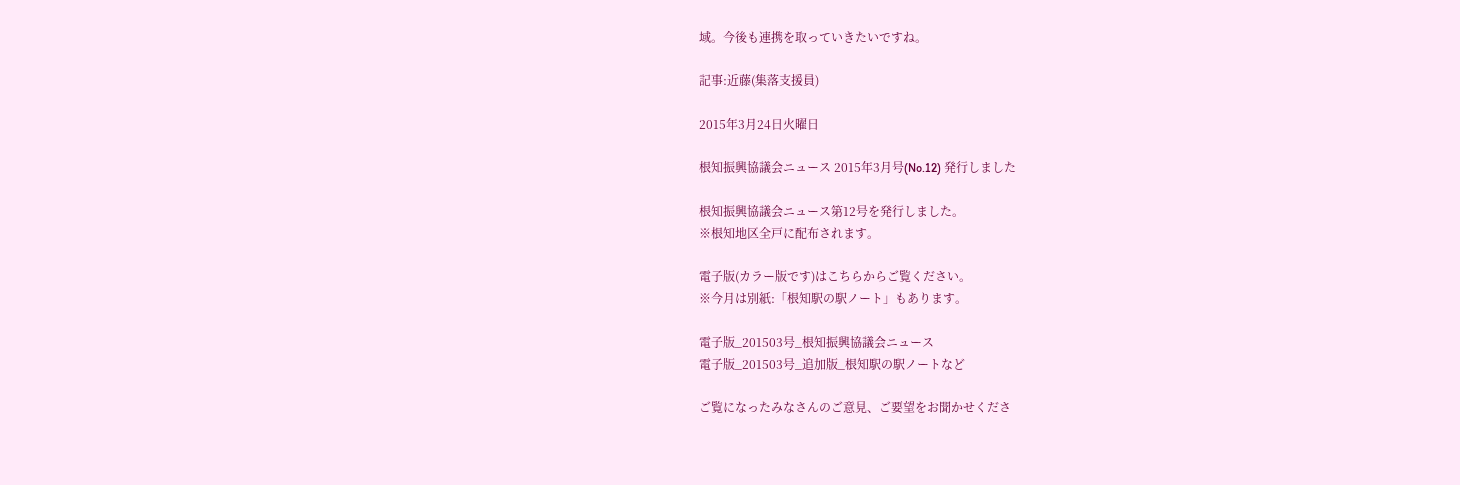域。今後も連携を取っていきたいですね。

記事:近藤(集落支援員)

2015年3月24日火曜日

根知振興協議会ニュース 2015年3月号(No.12) 発行しました

根知振興協議会ニュース第12号を発行しました。
※根知地区全戸に配布されます。

電子版(カラー版です)はこちらからご覧ください。
※今月は別紙:「根知駅の駅ノート」もあります。

電子版_201503号_根知振興協議会ニュース
電子版_201503号_追加版_根知駅の駅ノートなど

ご覧になったみなさんのご意見、ご要望をお聞かせくださ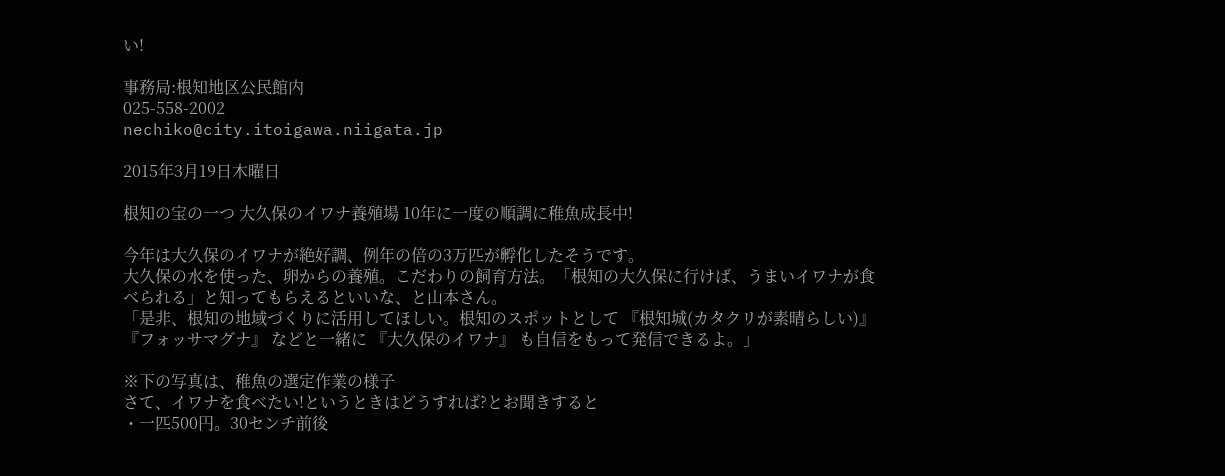い!

事務局:根知地区公民館内
025-558-2002
nechiko@city.itoigawa.niigata.jp

2015年3月19日木曜日

根知の宝の一つ 大久保のイワナ養殖場 10年に一度の順調に稚魚成長中!

今年は大久保のイワナが絶好調、例年の倍の3万匹が孵化したそうです。
大久保の水を使った、卵からの養殖。こだわりの飼育方法。「根知の大久保に行けば、うまいイワナが食べられる」と知ってもらえるといいな、と山本さん。
「是非、根知の地域づくりに活用してほしい。根知のスポットとして 『根知城(カタクリが素晴らしい)』 『フォッサマグナ』 などと一緒に 『大久保のイワナ』 も自信をもって発信できるよ。」

※下の写真は、稚魚の選定作業の様子
さて、イワナを食べたい!というときはどうすれば?とお聞きすると
・一匹500円。30センチ前後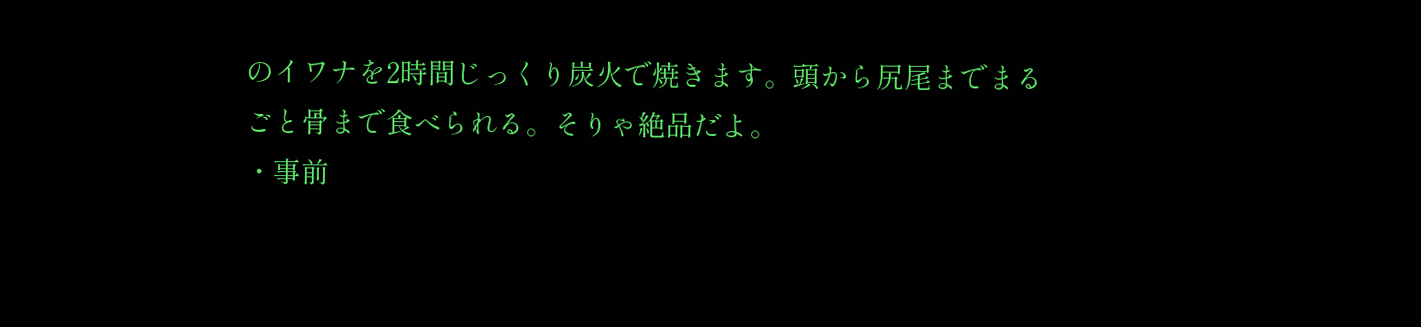のイワナを2時間じっくり炭火で焼きます。頭から尻尾までまるごと骨まで食べられる。そりゃ絶品だよ。
・事前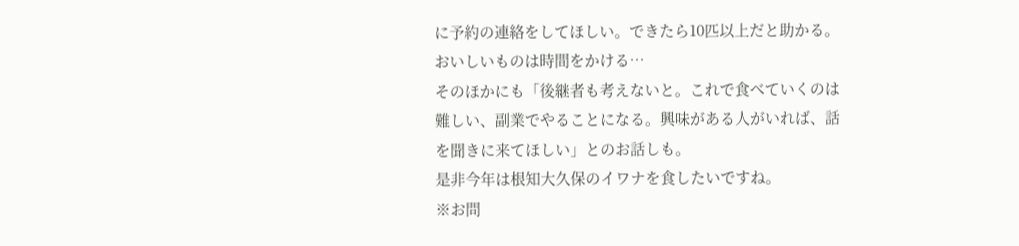に予約の連絡をしてほしい。できたら10匹以上だと助かる。
おいしいものは時間をかける…
そのほかにも「後継者も考えないと。これで食べていくのは難しい、副業でやることになる。興味がある人がいれば、話を聞きに来てほしい」とのお話しも。
是非今年は根知大久保のイワナを食したいですね。
※お問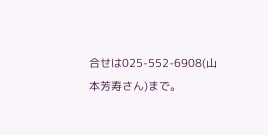合せは025-552-6908(山本芳寿さん)まで。